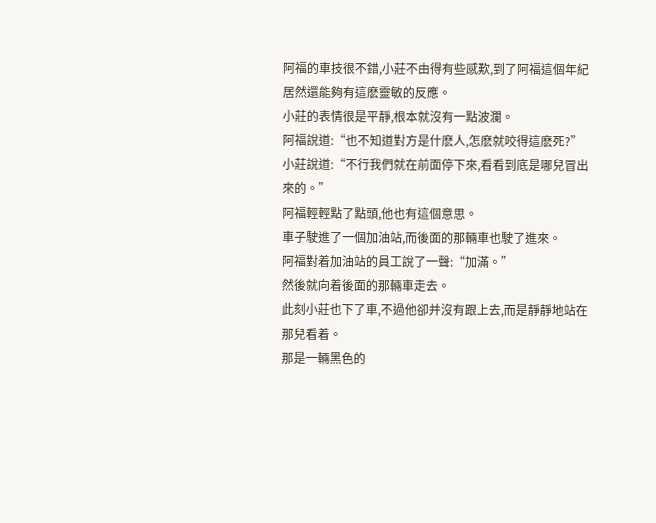阿福的車技很不錯,小莊不由得有些感歎,到了阿福這個年紀居然還能夠有這麽靈敏的反應。
小莊的表情很是平靜,根本就沒有一點波瀾。
阿福說道:“也不知道對方是什麽人,怎麽就咬得這麽死?”
小莊說道:“不行我們就在前面停下來,看看到底是哪兒冒出來的。”
阿福輕輕點了點頭,他也有這個意思。
車子駛進了一個加油站,而後面的那輛車也駛了進來。
阿福對着加油站的員工說了一聲:“加滿。”
然後就向着後面的那輛車走去。
此刻小莊也下了車,不過他卻并沒有跟上去,而是靜靜地站在那兒看着。
那是一輛黑色的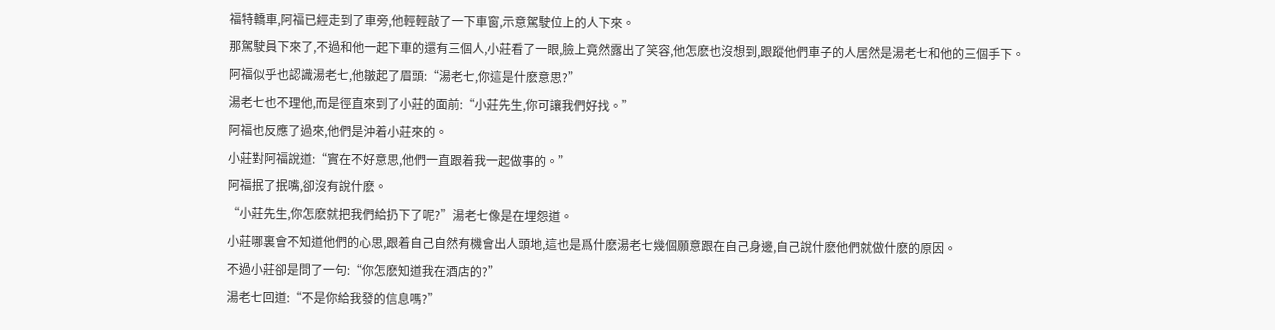福特轎車,阿福已經走到了車旁,他輕輕敲了一下車窗,示意駕駛位上的人下來。
那駕駛員下來了,不過和他一起下車的還有三個人,小莊看了一眼,臉上竟然露出了笑容,他怎麽也沒想到,跟蹤他們車子的人居然是湯老七和他的三個手下。
阿福似乎也認識湯老七,他皺起了眉頭:“湯老七,你這是什麽意思?”
湯老七也不理他,而是徑直來到了小莊的面前:“小莊先生,你可讓我們好找。”
阿福也反應了過來,他們是沖着小莊來的。
小莊對阿福說道:“實在不好意思,他們一直跟着我一起做事的。”
阿福抿了抿嘴,卻沒有說什麽。
“小莊先生,你怎麽就把我們給扔下了呢?”湯老七像是在埋怨道。
小莊哪裏會不知道他們的心思,跟着自己自然有機會出人頭地,這也是爲什麽湯老七幾個願意跟在自己身邊,自己說什麽他們就做什麽的原因。
不過小莊卻是問了一句:“你怎麽知道我在酒店的?”
湯老七回道:“不是你給我發的信息嗎?”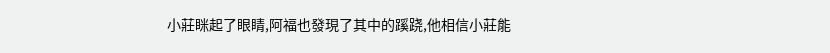小莊眯起了眼睛,阿福也發現了其中的蹊跷,他相信小莊能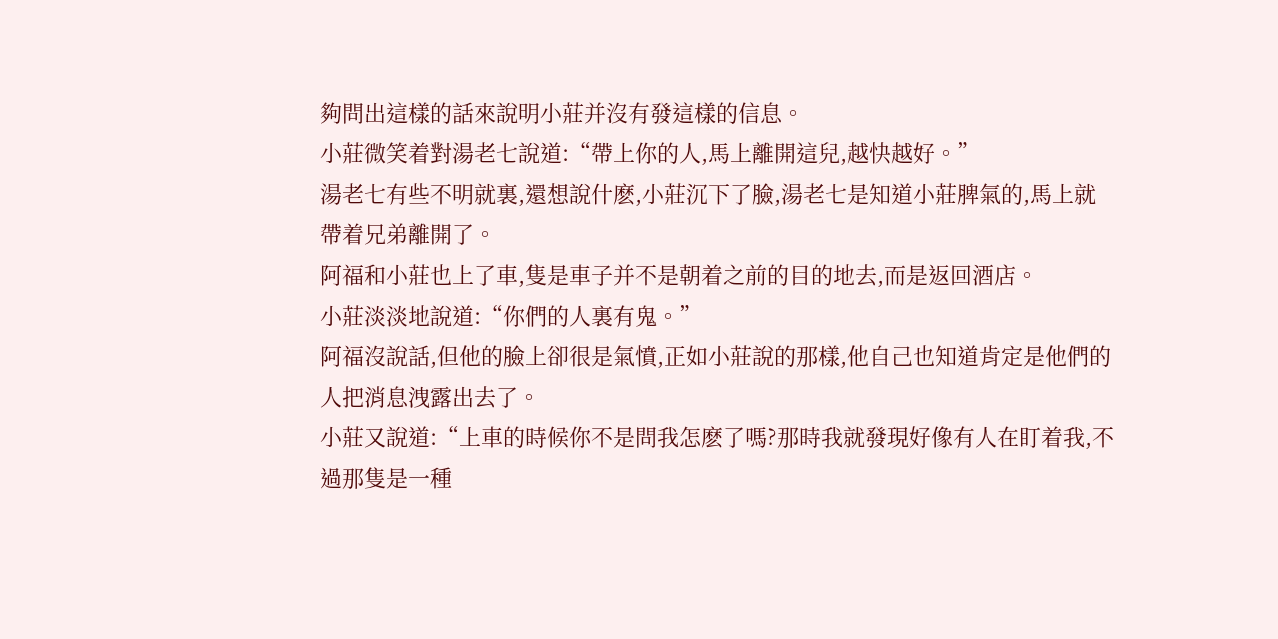夠問出這樣的話來說明小莊并沒有發這樣的信息。
小莊微笑着對湯老七說道:“帶上你的人,馬上離開這兒,越快越好。”
湯老七有些不明就裏,還想說什麽,小莊沉下了臉,湯老七是知道小莊脾氣的,馬上就帶着兄弟離開了。
阿福和小莊也上了車,隻是車子并不是朝着之前的目的地去,而是返回酒店。
小莊淡淡地說道:“你們的人裏有鬼。”
阿福沒說話,但他的臉上卻很是氣憤,正如小莊說的那樣,他自己也知道肯定是他們的人把消息洩露出去了。
小莊又說道:“上車的時候你不是問我怎麽了嗎?那時我就發現好像有人在盯着我,不過那隻是一種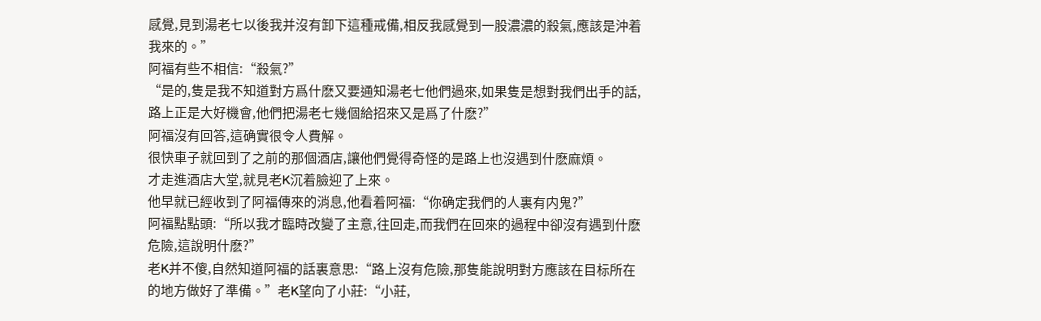感覺,見到湯老七以後我并沒有卸下這種戒備,相反我感覺到一股濃濃的殺氣,應該是沖着我來的。”
阿福有些不相信:“殺氣?”
“是的,隻是我不知道對方爲什麽又要通知湯老七他們過來,如果隻是想對我們出手的話,路上正是大好機會,他們把湯老七幾個給招來又是爲了什麽?”
阿福沒有回答,這确實很令人費解。
很快車子就回到了之前的那個酒店,讓他們覺得奇怪的是路上也沒遇到什麽麻煩。
才走進酒店大堂,就見老K沉着臉迎了上來。
他早就已經收到了阿福傳來的消息,他看着阿福:“你确定我們的人裏有内鬼?”
阿福點點頭:“所以我才臨時改變了主意,往回走,而我們在回來的過程中卻沒有遇到什麽危險,這說明什麽?”
老K并不傻,自然知道阿福的話裏意思:“路上沒有危險,那隻能說明對方應該在目标所在的地方做好了準備。”老K望向了小莊:“小莊,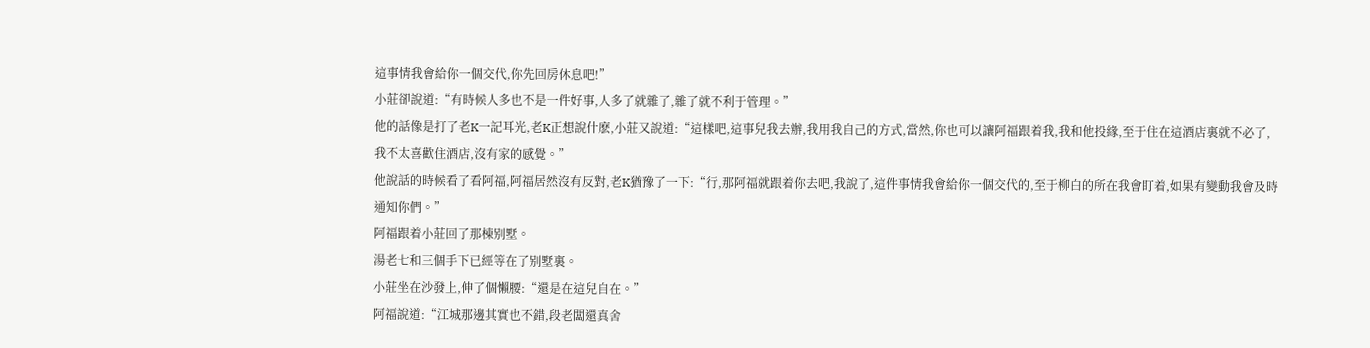這事情我會給你一個交代,你先回房休息吧!”
小莊卻說道:“有時候人多也不是一件好事,人多了就雜了,雜了就不利于管理。”
他的話像是打了老K一記耳光,老K正想說什麽,小莊又說道:“這樣吧,這事兒我去辦,我用我自己的方式,當然,你也可以讓阿福跟着我,我和他投緣,至于住在這酒店裏就不必了,我不太喜歡住酒店,沒有家的感覺。”
他說話的時候看了看阿福,阿福居然沒有反對,老K猶豫了一下:“行,那阿福就跟着你去吧,我說了,這件事情我會給你一個交代的,至于柳白的所在我會盯着,如果有變動我會及時通知你們。”
阿福跟着小莊回了那棟别墅。
湯老七和三個手下已經等在了别墅裏。
小莊坐在沙發上,伸了個懶腰:“還是在這兒自在。”
阿福說道:“江城那邊其實也不錯,段老闆還真舍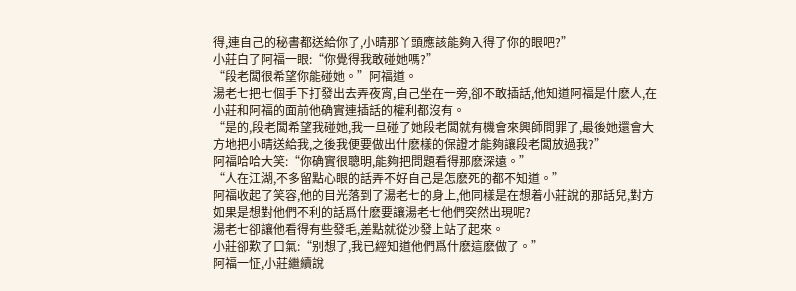得,連自己的秘書都送給你了,小晴那丫頭應該能夠入得了你的眼吧?”
小莊白了阿福一眼:“你覺得我敢碰她嗎?”
“段老闆很希望你能碰她。”阿福道。
湯老七把七個手下打發出去弄夜宵,自己坐在一旁,卻不敢插話,他知道阿福是什麽人,在小莊和阿福的面前他确實連插話的權利都沒有。
“是的,段老闆希望我碰她,我一旦碰了她段老闆就有機會來興師問罪了,最後她還會大方地把小晴送給我,之後我便要做出什麽樣的保證才能夠讓段老闆放過我?”
阿福哈哈大笑:“你确實很聰明,能夠把問題看得那麽深遠。”
“人在江湖,不多留點心眼的話弄不好自己是怎麽死的都不知道。”
阿福收起了笑容,他的目光落到了湯老七的身上,他同樣是在想着小莊說的那話兒,對方如果是想對他們不利的話爲什麽要讓湯老七他們突然出現呢?
湯老七卻讓他看得有些發毛,差點就從沙發上站了起來。
小莊卻歎了口氣:“别想了,我已經知道他們爲什麽這麽做了。”
阿福一怔,小莊繼續說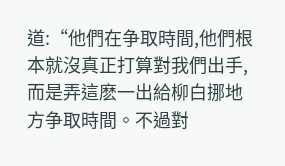道:“他們在争取時間,他們根本就沒真正打算對我們出手,而是弄這麽一出給柳白挪地方争取時間。不過對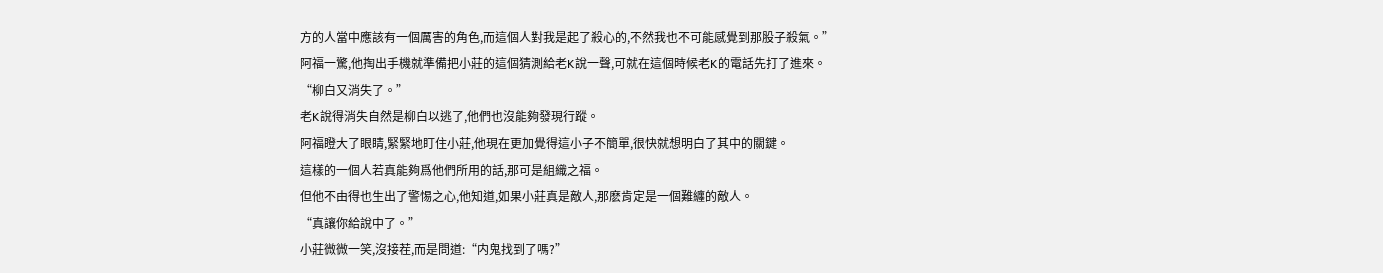方的人當中應該有一個厲害的角色,而這個人對我是起了殺心的,不然我也不可能感覺到那股子殺氣。”
阿福一驚,他掏出手機就準備把小莊的這個猜測給老K說一聲,可就在這個時候老K的電話先打了進來。
“柳白又消失了。”
老K說得消失自然是柳白以逃了,他們也沒能夠發現行蹤。
阿福瞪大了眼睛,緊緊地盯住小莊,他現在更加覺得這小子不簡單,很快就想明白了其中的關鍵。
這樣的一個人若真能夠爲他們所用的話,那可是組織之福。
但他不由得也生出了警惕之心,他知道,如果小莊真是敵人,那麽肯定是一個難纏的敵人。
“真讓你給說中了。”
小莊微微一笑,沒接茬,而是問道:“内鬼找到了嗎?”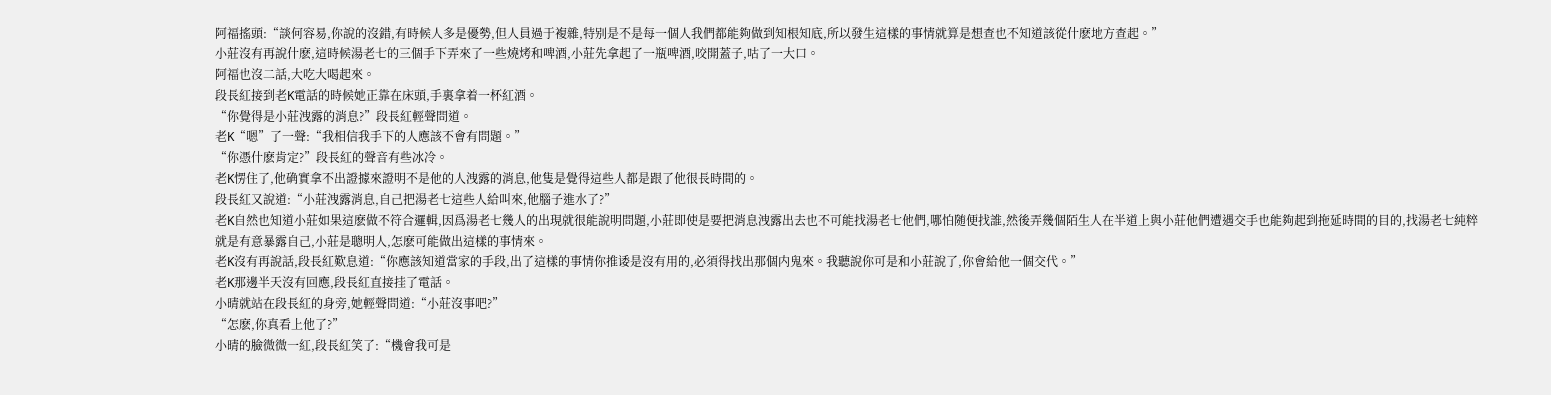阿福搖頭:“談何容易,你說的沒錯,有時候人多是優勢,但人員過于複雜,特别是不是每一個人我們都能夠做到知根知底,所以發生這樣的事情就算是想查也不知道該從什麽地方查起。”
小莊沒有再說什麽,這時候湯老七的三個手下弄來了一些燒烤和啤酒,小莊先拿起了一瓶啤酒,咬開蓋子,咕了一大口。
阿福也沒二話,大吃大喝起來。
段長紅接到老K電話的時候她正靠在床頭,手裏拿着一杯紅酒。
“你覺得是小莊洩露的消息?”段長紅輕聲問道。
老K“嗯”了一聲:“我相信我手下的人應該不會有問題。”
“你憑什麽肯定?”段長紅的聲音有些冰冷。
老K愣住了,他确實拿不出證據來證明不是他的人洩露的消息,他隻是覺得這些人都是跟了他很長時間的。
段長紅又說道:“小莊洩露消息,自己把湯老七這些人給叫來,他腦子進水了?”
老K自然也知道小莊如果這麽做不符合邏輯,因爲湯老七幾人的出現就很能說明問題,小莊即使是要把消息洩露出去也不可能找湯老七他們,哪怕随便找誰,然後弄幾個陌生人在半道上與小莊他們遭遇交手也能夠起到拖延時間的目的,找湯老七純粹就是有意暴露自己,小莊是聰明人,怎麽可能做出這樣的事情來。
老K沒有再說話,段長紅歎息道:“你應該知道當家的手段,出了這樣的事情你推诿是沒有用的,必須得找出那個内鬼來。我聽說你可是和小莊說了,你會給他一個交代。”
老K那邊半天沒有回應,段長紅直接挂了電話。
小晴就站在段長紅的身旁,她輕聲問道:“小莊沒事吧?”
“怎麽,你真看上他了?”
小晴的臉微微一紅,段長紅笑了:“機會我可是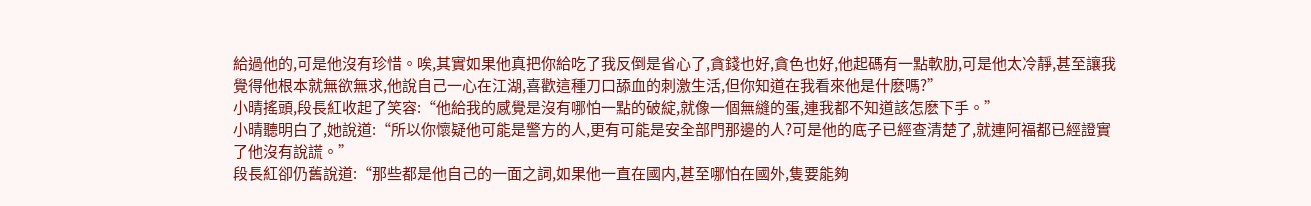給過他的,可是他沒有珍惜。唉,其實如果他真把你給吃了我反倒是省心了,貪錢也好,貪色也好,他起碼有一點軟肋,可是他太冷靜,甚至讓我覺得他根本就無欲無求,他說自己一心在江湖,喜歡這種刀口舔血的刺激生活,但你知道在我看來他是什麽嗎?”
小晴搖頭,段長紅收起了笑容:“他給我的感覺是沒有哪怕一點的破綻,就像一個無縫的蛋,連我都不知道該怎麽下手。”
小晴聽明白了,她說道:“所以你懷疑他可能是警方的人,更有可能是安全部門那邊的人?可是他的底子已經查清楚了,就連阿福都已經證實了他沒有說謊。”
段長紅卻仍舊說道:“那些都是他自己的一面之詞,如果他一直在國内,甚至哪怕在國外,隻要能夠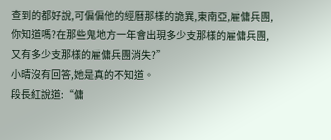查到的都好說,可偏偏他的經曆那樣的詭異,東南亞,雇傭兵團,你知道嗎?在那些鬼地方一年會出現多少支那樣的雇傭兵團,又有多少支那樣的雇傭兵團消失?”
小晴沒有回答,她是真的不知道。
段長紅說道:“傭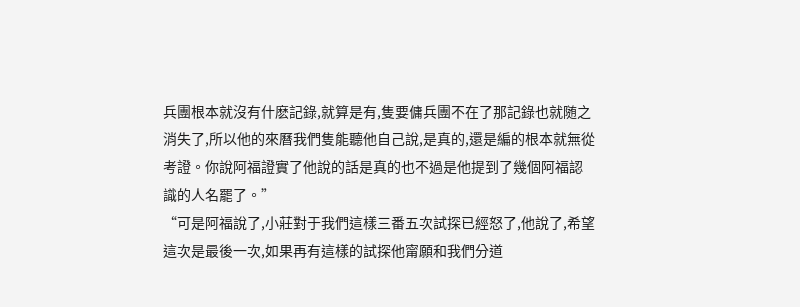兵團根本就沒有什麽記錄,就算是有,隻要傭兵團不在了那記錄也就随之消失了,所以他的來曆我們隻能聽他自己說,是真的,還是編的根本就無從考證。你說阿福證實了他說的話是真的也不過是他提到了幾個阿福認識的人名罷了。”
“可是阿福說了,小莊對于我們這樣三番五次試探已經怒了,他說了,希望這次是最後一次,如果再有這樣的試探他甯願和我們分道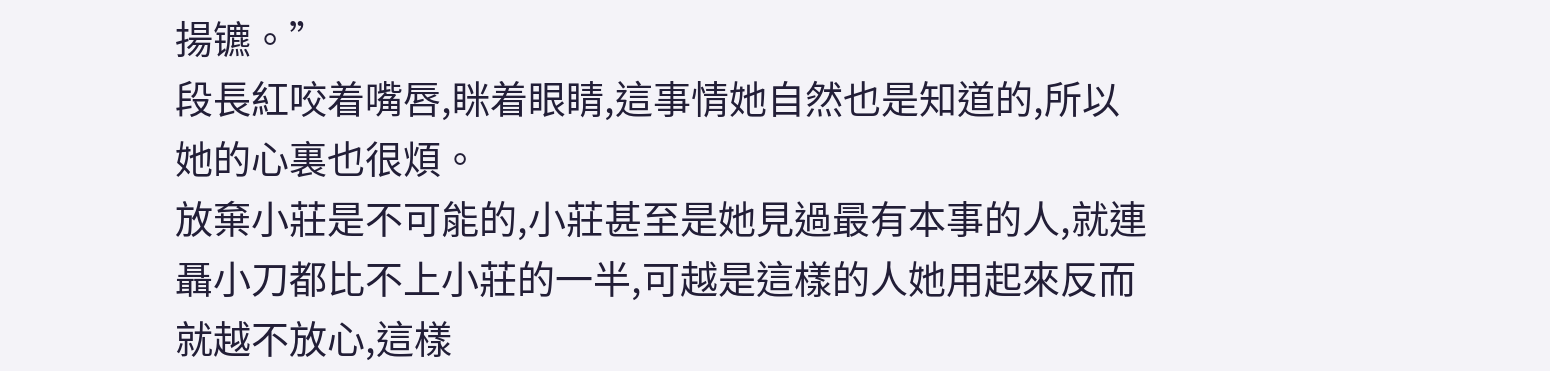揚镳。”
段長紅咬着嘴唇,眯着眼睛,這事情她自然也是知道的,所以她的心裏也很煩。
放棄小莊是不可能的,小莊甚至是她見過最有本事的人,就連聶小刀都比不上小莊的一半,可越是這樣的人她用起來反而就越不放心,這樣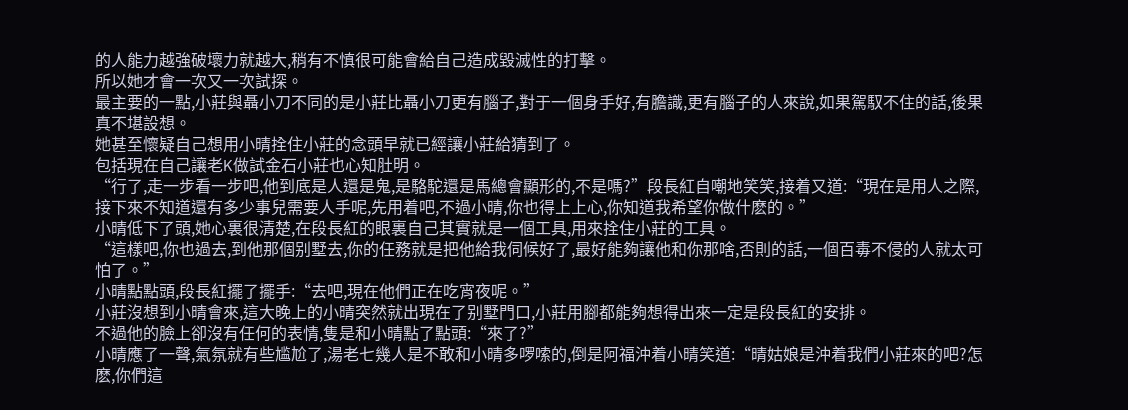的人能力越強破壞力就越大,稍有不慎很可能會給自己造成毀滅性的打擊。
所以她才會一次又一次試探。
最主要的一點,小莊與聶小刀不同的是小莊比聶小刀更有腦子,對于一個身手好,有膽識,更有腦子的人來說,如果駕馭不住的話,後果真不堪設想。
她甚至懷疑自己想用小晴拴住小莊的念頭早就已經讓小莊給猜到了。
包括現在自己讓老K做試金石小莊也心知肚明。
“行了,走一步看一步吧,他到底是人還是鬼,是駱駝還是馬總會顯形的,不是嗎?”段長紅自嘲地笑笑,接着又道:“現在是用人之際,接下來不知道還有多少事兒需要人手呢,先用着吧,不過小晴,你也得上上心,你知道我希望你做什麽的。”
小晴低下了頭,她心裏很清楚,在段長紅的眼裏自己其實就是一個工具,用來拴住小莊的工具。
“這樣吧,你也過去,到他那個别墅去,你的任務就是把他給我伺候好了,最好能夠讓他和你那啥,否則的話,一個百毒不侵的人就太可怕了。”
小晴點點頭,段長紅擺了擺手:“去吧,現在他們正在吃宵夜呢。”
小莊沒想到小晴會來,這大晚上的小晴突然就出現在了别墅門口,小莊用腳都能夠想得出來一定是段長紅的安排。
不過他的臉上卻沒有任何的表情,隻是和小晴點了點頭:“來了?”
小晴應了一聲,氣氛就有些尴尬了,湯老七幾人是不敢和小晴多啰嗦的,倒是阿福沖着小晴笑道:“晴姑娘是沖着我們小莊來的吧?怎麽,你們這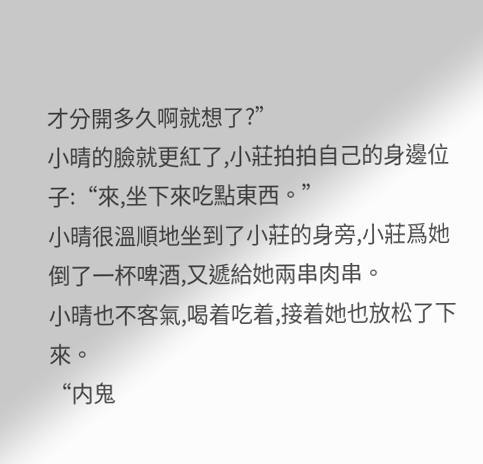才分開多久啊就想了?”
小晴的臉就更紅了,小莊拍拍自己的身邊位子:“來,坐下來吃點東西。”
小晴很溫順地坐到了小莊的身旁,小莊爲她倒了一杯啤酒,又遞給她兩串肉串。
小晴也不客氣,喝着吃着,接着她也放松了下來。
“内鬼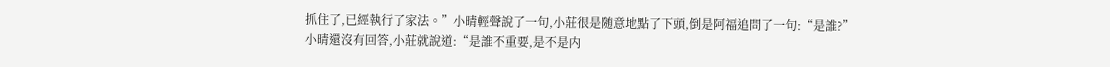抓住了,已經執行了家法。”小晴輕聲說了一句,小莊很是随意地點了下頭,倒是阿福追問了一句:“是誰?”
小晴還沒有回答,小莊就說道:“是誰不重要,是不是内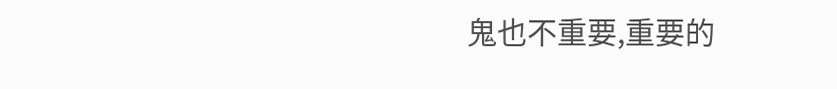鬼也不重要,重要的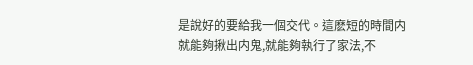是說好的要給我一個交代。這麽短的時間内就能夠揪出内鬼,就能夠執行了家法,不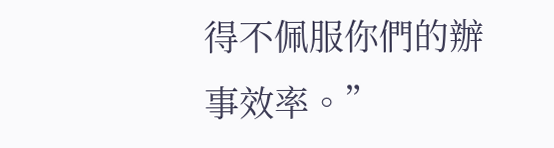得不佩服你們的辦事效率。”